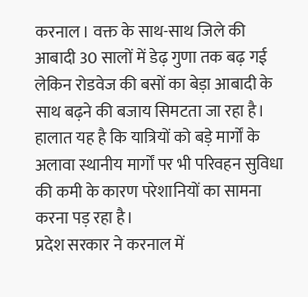करनाल। वक्त के साथ-साथ जिले की आबादी 30 सालों में डेढ़ गुणा तक बढ़ गई लेकिन रोडवेज की बसों का बेड़ा आबादी के साथ बढ़ने की बजाय सिमटता जा रहा है। हालात यह है कि यात्रियों को बड़े मार्गों के अलावा स्थानीय मार्गों पर भी परिवहन सुविधा की कमी के कारण परेशानियों का सामना करना पड़ रहा है।
प्रदेश सरकार ने करनाल में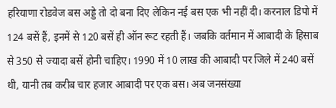हरियाणा रोडवेज बस अड्डे तो दो बना दिए लेकिन नई बस एक भी नहीं दी। करनाल डिपो में 124 बसें हैं, इनमें से 120 बसें ही ऑन रूट रहती हैं। जबकि वर्तमान में आबादी के हिसाब से 350 से ज्यादा बसें होनी चाहिए। 1990 में 10 लाख की आबादी पर जिले में 240 बसें थी, यानी तब करीब चार हजार आबादी पर एक बस। अब जनसंख्या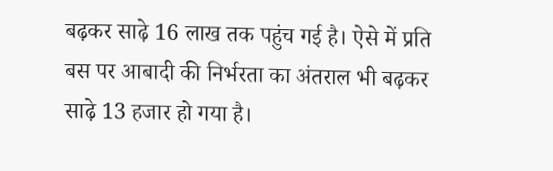बढ़कर साढ़े 16 लाख तक पहुंच गई है। ऐसे में प्रति बस पर आबादी की निर्भरता का अंतराल भी बढ़कर साढ़े 13 हजार हो गया है।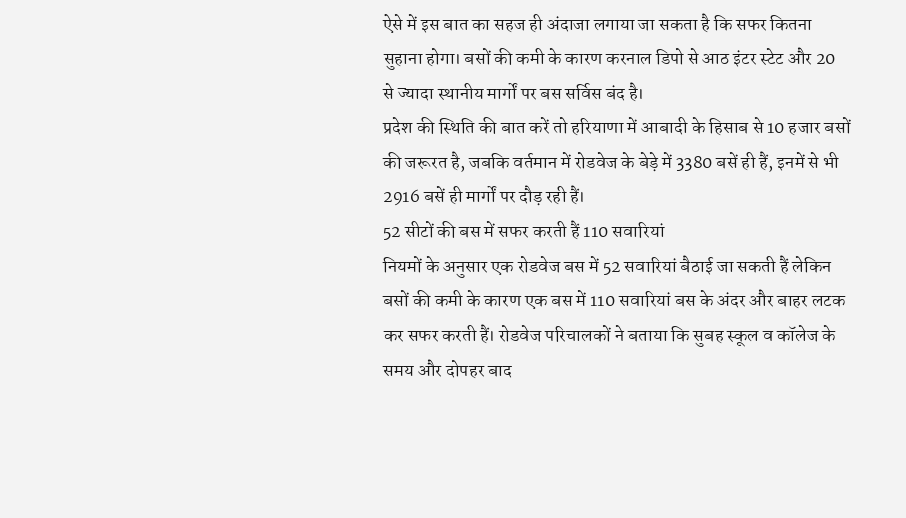ऐसे में इस बात का सहज ही अंदाजा लगाया जा सकता है कि सफर कितना सुहाना होगा। बसों की कमी के कारण करनाल डिपो से आठ इंटर स्टेट और 20 से ज्यादा स्थानीय मार्गों पर बस सर्विस बंद है।
प्रदेश की स्थिति की बात करें तो हरियाणा में आबादी के हिसाब से 10 हजार बसों की जरूरत है, जबकि वर्तमान में रोडवेज के बेड़े में 3380 बसें ही हैं, इनमें से भी 2916 बसें ही मार्गों पर दौड़ रही हैं।
52 सीटों की बस में सफर करती हैं 110 सवारियां
नियमों के अनुसार एक रोडवेज बस में 52 सवारियां बैठाई जा सकती हैं लेकिन बसों की कमी के कारण एक बस में 110 सवारियां बस के अंदर और बाहर लटक कर सफर करती हैं। रोडवेज परिचालकों ने बताया कि सुबह स्कूल व कॉलेज के समय और दोपहर बाद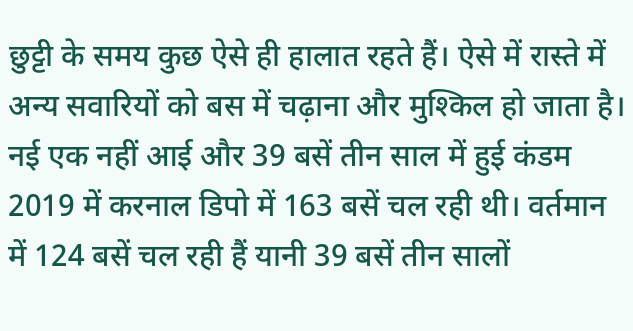छुट्टी के समय कुछ ऐसे ही हालात रहते हैं। ऐसे में रास्ते में अन्य सवारियों को बस में चढ़ाना और मुश्किल हो जाता है।
नई एक नहीं आई और 39 बसें तीन साल में हुई कंडम
2019 में करनाल डिपो में 163 बसें चल रही थी। वर्तमान में 124 बसें चल रही हैं यानी 39 बसें तीन सालों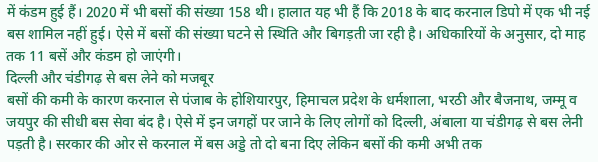में कंडम हुई हैं। 2020 में भी बसों की संख्या 158 थी। हालात यह भी हैं कि 2018 के बाद करनाल डिपो में एक भी नई बस शामिल नहीं हुई। ऐसे में बसों की संख्या घटने से स्थिति और बिगड़ती जा रही है। अधिकारियों के अनुसार, दो माह तक 11 बसें और कंडम हो जाएंगी।
दिल्ली और चंडीगढ़ से बस लेने को मजबूर
बसों की कमी के कारण करनाल से पंजाब के होशियारपुर, हिमाचल प्रदेश के धर्मशाला, भरठी और बैजनाथ, जम्मू व जयपुर की सीधी बस सेवा बंद है। ऐसे में इन जगहों पर जाने के लिए लोगों को दिल्ली, अंबाला या चंडीगढ़ से बस लेनी पड़ती है। सरकार की ओर से करनाल में बस अड्डे तो दो बना दिए लेकिन बसों की कमी अभी तक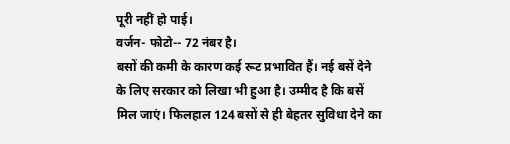पूरी नहीं हो पाई।
वर्जन- फोटो-- 72 नंबर है।
बसों की कमी के कारण कई रूट प्रभावित हैं। नई बसें देने के लिए सरकार को लिखा भी हुआ है। उम्मीद है कि बसें मिल जाएं। फिलहाल 124 बसों से ही बेहतर सुविधा देने का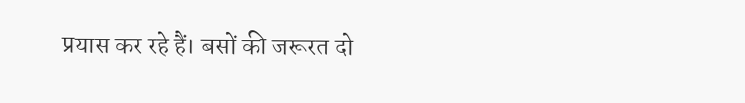प्रयास कर रहे हैं। बसों की जरूरत दो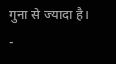गुना से ज्यादा है। -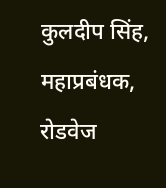कुलदीप सिंह, महाप्रबंधक, रोडवेज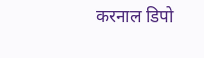करनाल डिपो